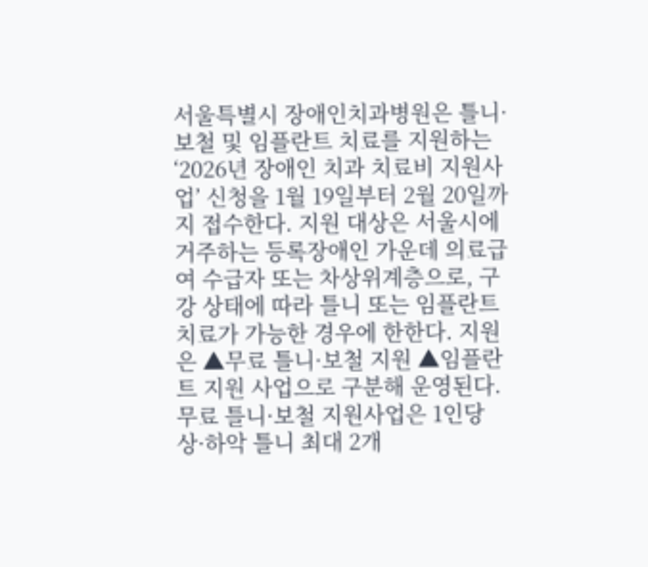서울특별시 장애인치과병원은 틀니·보철 및 임플란트 치료를 지원하는 ‘2026년 장애인 치과 치료비 지원사업’ 신청을 1월 19일부터 2월 20일까지 접수한다. 지원 대상은 서울시에 거주하는 등록장애인 가운데 의료급여 수급자 또는 차상위계층으로, 구강 상태에 따라 틀니 또는 임플란트 치료가 가능한 경우에 한한다. 지원은 ▲무료 틀니·보철 지원 ▲임플란트 지원 사업으로 구분해 운영된다. 무료 틀니·보철 지원사업은 1인당 상·하악 틀니 최대 2개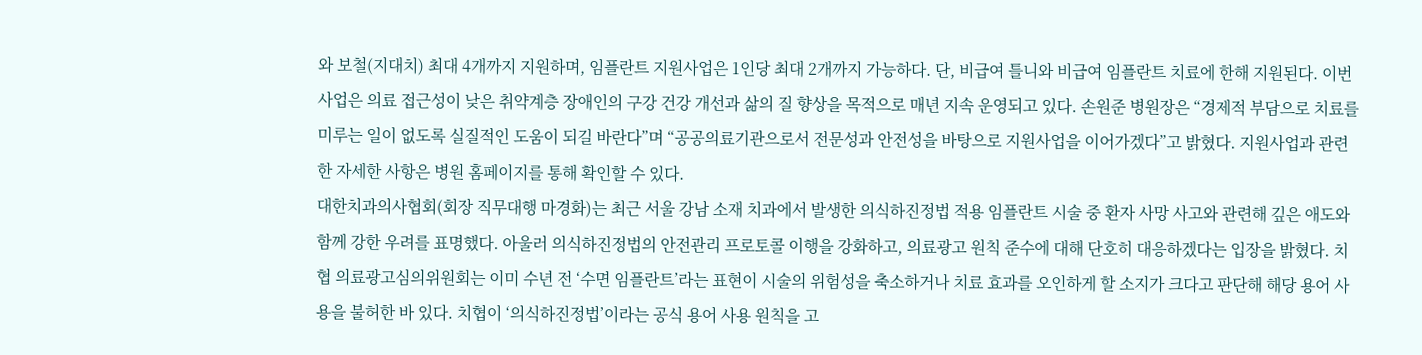와 보철(지대치) 최대 4개까지 지원하며, 임플란트 지원사업은 1인당 최대 2개까지 가능하다. 단, 비급여 틀니와 비급여 임플란트 치료에 한해 지원된다. 이번 사업은 의료 접근성이 낮은 취약계층 장애인의 구강 건강 개선과 삶의 질 향상을 목적으로 매년 지속 운영되고 있다. 손원준 병원장은 “경제적 부담으로 치료를 미루는 일이 없도록 실질적인 도움이 되길 바란다”며 “공공의료기관으로서 전문성과 안전성을 바탕으로 지원사업을 이어가겠다”고 밝혔다. 지원사업과 관련한 자세한 사항은 병원 홈페이지를 통해 확인할 수 있다.
대한치과의사협회(회장 직무대행 마경화)는 최근 서울 강남 소재 치과에서 발생한 의식하진정법 적용 임플란트 시술 중 환자 사망 사고와 관련해 깊은 애도와 함께 강한 우려를 표명했다. 아울러 의식하진정법의 안전관리 프로토콜 이행을 강화하고, 의료광고 원칙 준수에 대해 단호히 대응하겠다는 입장을 밝혔다. 치협 의료광고심의위원회는 이미 수년 전 ‘수면 임플란트’라는 표현이 시술의 위험성을 축소하거나 치료 효과를 오인하게 할 소지가 크다고 판단해 해당 용어 사용을 불허한 바 있다. 치협이 ‘의식하진정법’이라는 공식 용어 사용 원칙을 고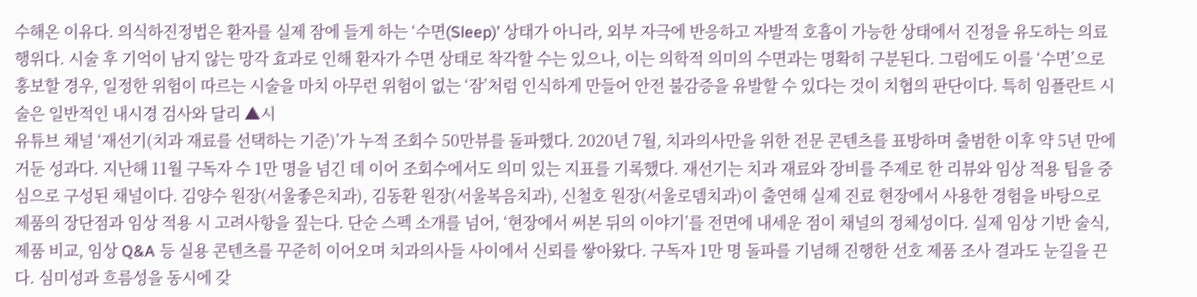수해온 이유다. 의식하진정법은 환자를 실제 잠에 들게 하는 ‘수면(Sleep)’ 상태가 아니라, 외부 자극에 반응하고 자발적 호흡이 가능한 상태에서 진정을 유도하는 의료 행위다. 시술 후 기억이 남지 않는 망각 효과로 인해 환자가 수면 상태로 착각할 수는 있으나, 이는 의학적 의미의 수면과는 명확히 구분된다. 그럼에도 이를 ‘수면’으로 홍보할 경우, 일정한 위험이 따르는 시술을 마치 아무런 위험이 없는 ‘잠’처럼 인식하게 만들어 안전 불감증을 유발할 수 있다는 것이 치협의 판단이다. 특히 임플란트 시술은 일반적인 내시경 검사와 달리 ▲시
유튜브 채널 ‘재선기(치과 재료를 선택하는 기준)’가 누적 조회수 50만뷰를 돌파했다. 2020년 7월, 치과의사만을 위한 전문 콘텐츠를 표방하며 출범한 이후 약 5년 만에 거둔 성과다. 지난해 11월 구독자 수 1만 명을 넘긴 데 이어 조회수에서도 의미 있는 지표를 기록했다. 재선기는 치과 재료와 장비를 주제로 한 리뷰와 임상 적용 팁을 중심으로 구성된 채널이다. 김양수 원장(서울좋은치과), 김동환 원장(서울복음치과), 신철호 원장(서울로뎀치과)이 출연해 실제 진료 현장에서 사용한 경험을 바탕으로 제품의 장단점과 임상 적용 시 고려사항을 짚는다. 단순 스펙 소개를 넘어, ‘현장에서 써본 뒤의 이야기’를 전면에 내세운 점이 채널의 정체성이다. 실제 임상 기반 술식, 제품 비교, 임상 Q&A 등 실용 콘텐츠를 꾸준히 이어오며 치과의사들 사이에서 신뢰를 쌓아왔다. 구독자 1만 명 돌파를 기념해 진행한 선호 제품 조사 결과도 눈길을 끈다. 심미성과 흐름성을 동시에 갖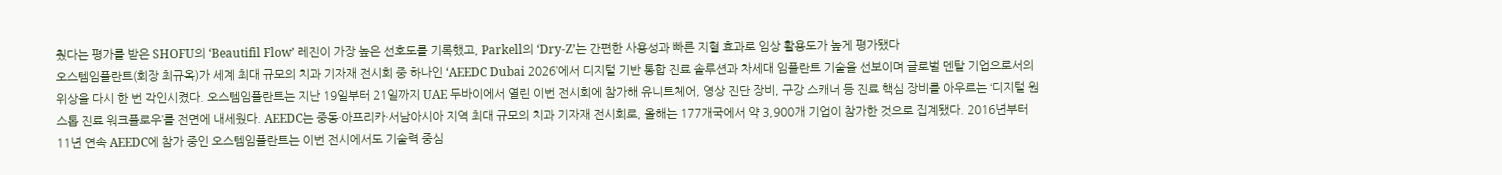췄다는 평가를 받은 SHOFU의 ‘Beautifil Flow’ 레진이 가장 높은 선호도를 기록했고, Parkell의 ‘Dry-Z’는 간편한 사용성과 빠른 지혈 효과로 임상 활용도가 높게 평가됐다
오스템임플란트(회장 최규옥)가 세계 최대 규모의 치과 기자재 전시회 중 하나인 ‘AEEDC Dubai 2026’에서 디지털 기반 통합 진료 솔루션과 차세대 임플란트 기술을 선보이며 글로벌 덴탈 기업으로서의 위상을 다시 한 번 각인시켰다. 오스템임플란트는 지난 19일부터 21일까지 UAE 두바이에서 열린 이번 전시회에 참가해 유니트체어, 영상 진단 장비, 구강 스캐너 등 진료 핵심 장비를 아우르는 ‘디지털 원스톱 진료 워크플로우’를 전면에 내세웠다. AEEDC는 중동·아프리카·서남아시아 지역 최대 규모의 치과 기자재 전시회로, 올해는 177개국에서 약 3,900개 기업이 참가한 것으로 집계됐다. 2016년부터 11년 연속 AEEDC에 참가 중인 오스템임플란트는 이번 전시에서도 기술력 중심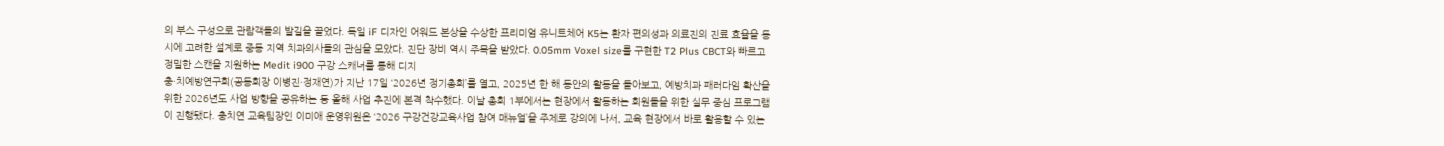의 부스 구성으로 관람객들의 발길을 끌었다. 독일 iF 디자인 어워드 본상을 수상한 프리미엄 유니트체어 K5는 환자 편의성과 의료진의 진료 효율을 동시에 고려한 설계로 중동 지역 치과의사들의 관심을 모았다. 진단 장비 역시 주목을 받았다. 0.05mm Voxel size를 구현한 T2 Plus CBCT와 빠르고 정밀한 스캔을 지원하는 Medit i900 구강 스캐너를 통해 디지
충·치예방연구회(공동회장 이병진·정재연)가 지난 17일 ‘2026년 정기총회’를 열고, 2025년 한 해 동안의 활동을 돌아보고, 예방치과 패러다임 확산을 위한 2026년도 사업 방향을 공유하는 등 올해 사업 추진에 본격 착수했다. 이날 총회 1부에서는 현장에서 활동하는 회원들을 위한 실무 중심 프로그램이 진행됐다. 충치연 교육팀장인 이미애 운영위원은 ‘2026 구강건강교육사업 참여 매뉴얼’을 주제로 강의에 나서, 교육 현장에서 바로 활용할 수 있는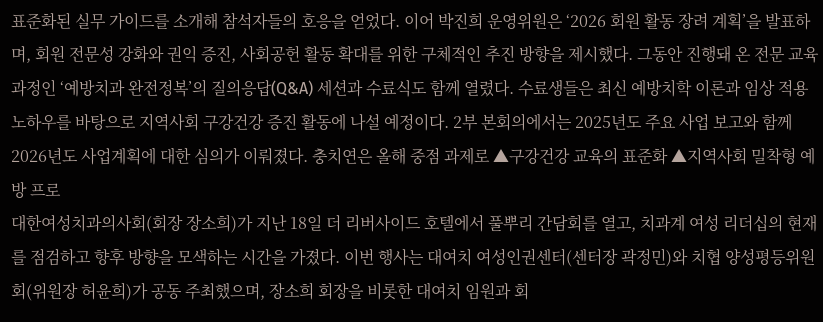표준화된 실무 가이드를 소개해 참석자들의 호응을 얻었다. 이어 박진희 운영위원은 ‘2026 회원 활동 장려 계획’을 발표하며, 회원 전문성 강화와 권익 증진, 사회공헌 활동 확대를 위한 구체적인 추진 방향을 제시했다. 그동안 진행돼 온 전문 교육 과정인 ‘예방치과 완전정복’의 질의응답(Q&A) 세션과 수료식도 함께 열렸다. 수료생들은 최신 예방치학 이론과 임상 적용 노하우를 바탕으로 지역사회 구강건강 증진 활동에 나설 예정이다. 2부 본회의에서는 2025년도 주요 사업 보고와 함께 2026년도 사업계획에 대한 심의가 이뤄졌다. 충치연은 올해 중점 과제로 ▲구강건강 교육의 표준화 ▲지역사회 밀착형 예방 프로
대한여성치과의사회(회장 장소희)가 지난 18일 더 리버사이드 호텔에서 풀뿌리 간담회를 열고, 치과계 여성 리더십의 현재를 점검하고 향후 방향을 모색하는 시간을 가졌다. 이번 행사는 대여치 여성인권센터(센터장 곽정민)와 치협 양성평등위원회(위원장 허윤희)가 공동 주최했으며, 장소희 회장을 비롯한 대여치 임원과 회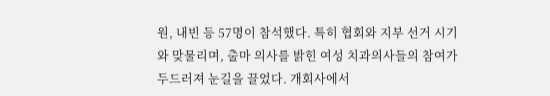원, 내빈 등 57명이 참석했다. 특히 협회와 지부 선거 시기와 맞물리며, 출마 의사를 밝힌 여성 치과의사들의 참여가 두드러져 눈길을 끌었다. 개회사에서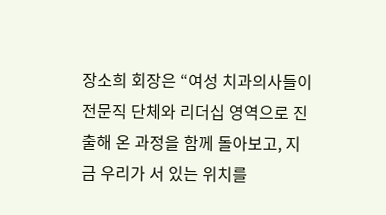장소희 회장은 “여성 치과의사들이 전문직 단체와 리더십 영역으로 진출해 온 과정을 함께 돌아보고, 지금 우리가 서 있는 위치를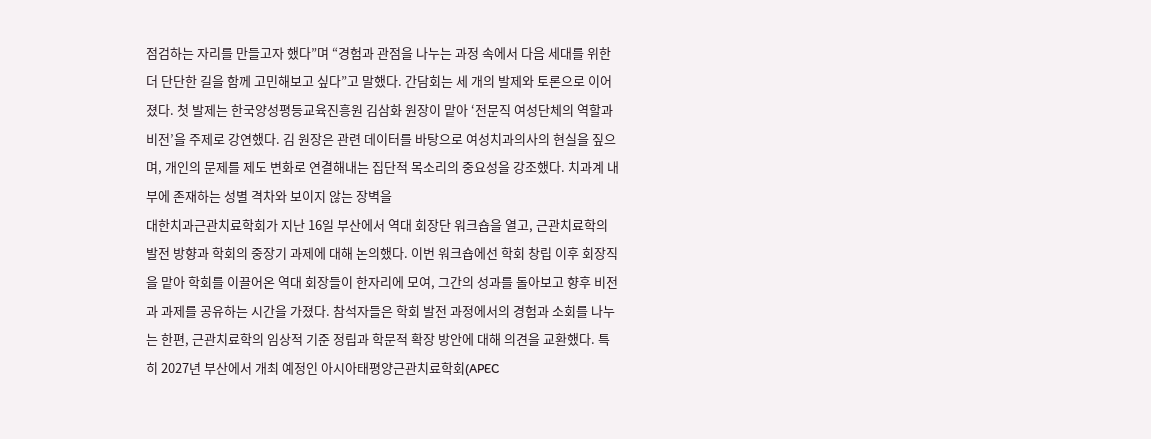점검하는 자리를 만들고자 했다”며 “경험과 관점을 나누는 과정 속에서 다음 세대를 위한 더 단단한 길을 함께 고민해보고 싶다”고 말했다. 간담회는 세 개의 발제와 토론으로 이어졌다. 첫 발제는 한국양성평등교육진흥원 김삼화 원장이 맡아 ‘전문직 여성단체의 역할과 비전’을 주제로 강연했다. 김 원장은 관련 데이터를 바탕으로 여성치과의사의 현실을 짚으며, 개인의 문제를 제도 변화로 연결해내는 집단적 목소리의 중요성을 강조했다. 치과계 내부에 존재하는 성별 격차와 보이지 않는 장벽을
대한치과근관치료학회가 지난 16일 부산에서 역대 회장단 워크숍을 열고, 근관치료학의 발전 방향과 학회의 중장기 과제에 대해 논의했다. 이번 워크숍에선 학회 창립 이후 회장직을 맡아 학회를 이끌어온 역대 회장들이 한자리에 모여, 그간의 성과를 돌아보고 향후 비전과 과제를 공유하는 시간을 가졌다. 참석자들은 학회 발전 과정에서의 경험과 소회를 나누는 한편, 근관치료학의 임상적 기준 정립과 학문적 확장 방안에 대해 의견을 교환했다. 특히 2027년 부산에서 개최 예정인 아시아태평양근관치료학회(APEC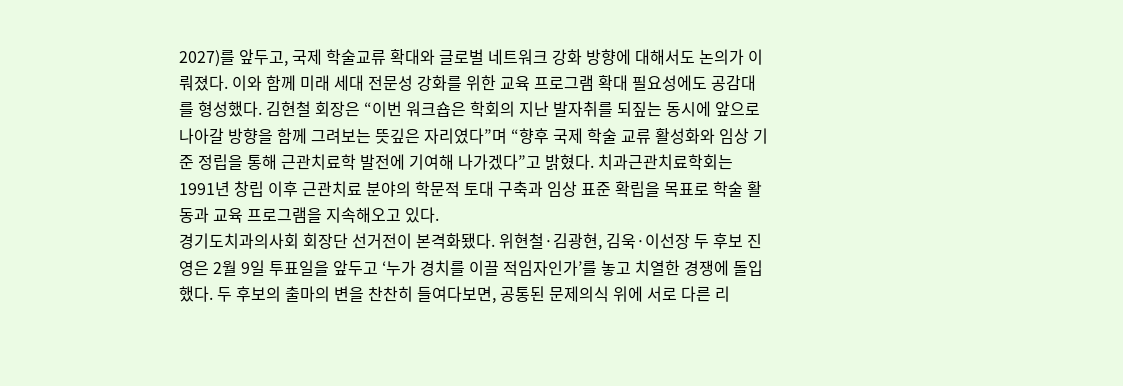2027)를 앞두고, 국제 학술교류 확대와 글로벌 네트워크 강화 방향에 대해서도 논의가 이뤄졌다. 이와 함께 미래 세대 전문성 강화를 위한 교육 프로그램 확대 필요성에도 공감대를 형성했다. 김현철 회장은 “이번 워크숍은 학회의 지난 발자취를 되짚는 동시에 앞으로 나아갈 방향을 함께 그려보는 뜻깊은 자리였다”며 “향후 국제 학술 교류 활성화와 임상 기준 정립을 통해 근관치료학 발전에 기여해 나가겠다”고 밝혔다. 치과근관치료학회는 1991년 창립 이후 근관치료 분야의 학문적 토대 구축과 임상 표준 확립을 목표로 학술 활동과 교육 프로그램을 지속해오고 있다.
경기도치과의사회 회장단 선거전이 본격화됐다. 위현철·김광현, 김욱·이선장 두 후보 진영은 2월 9일 투표일을 앞두고 ‘누가 경치를 이끌 적임자인가’를 놓고 치열한 경쟁에 돌입했다. 두 후보의 출마의 변을 찬찬히 들여다보면, 공통된 문제의식 위에 서로 다른 리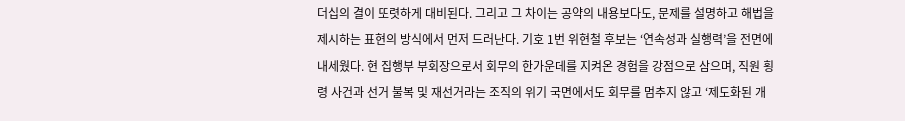더십의 결이 또렷하게 대비된다. 그리고 그 차이는 공약의 내용보다도, 문제를 설명하고 해법을 제시하는 표현의 방식에서 먼저 드러난다. 기호 1번 위현철 후보는 ‘연속성과 실행력’을 전면에 내세웠다. 현 집행부 부회장으로서 회무의 한가운데를 지켜온 경험을 강점으로 삼으며, 직원 횡령 사건과 선거 불복 및 재선거라는 조직의 위기 국면에서도 회무를 멈추지 않고 ‘제도화된 개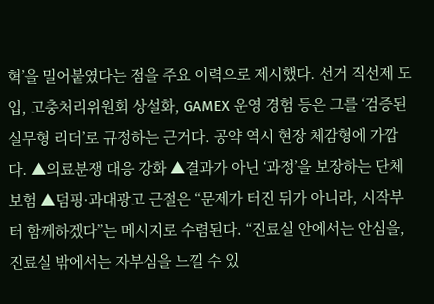혁’을 밀어붙였다는 점을 주요 이력으로 제시했다. 선거 직선제 도입, 고충처리위원회 상설화, GAMEX 운영 경험 등은 그를 ‘검증된 실무형 리더’로 규정하는 근거다. 공약 역시 현장 체감형에 가깝다. ▲의료분쟁 대응 강화 ▲결과가 아닌 ‘과정’을 보장하는 단체보험 ▲덤핑·과대광고 근절은 “문제가 터진 뒤가 아니라, 시작부터 함께하겠다”는 메시지로 수렴된다. “진료실 안에서는 안심을, 진료실 밖에서는 자부심을 느낄 수 있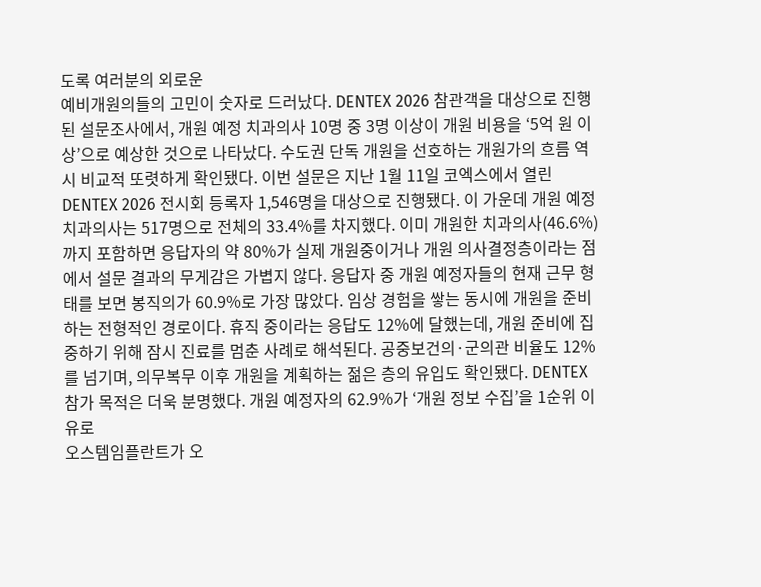도록 여러분의 외로운
예비개원의들의 고민이 숫자로 드러났다. DENTEX 2026 참관객을 대상으로 진행된 설문조사에서, 개원 예정 치과의사 10명 중 3명 이상이 개원 비용을 ‘5억 원 이상’으로 예상한 것으로 나타났다. 수도권 단독 개원을 선호하는 개원가의 흐름 역시 비교적 또렷하게 확인됐다. 이번 설문은 지난 1월 11일 코엑스에서 열린 DENTEX 2026 전시회 등록자 1,546명을 대상으로 진행됐다. 이 가운데 개원 예정 치과의사는 517명으로 전체의 33.4%를 차지했다. 이미 개원한 치과의사(46.6%)까지 포함하면 응답자의 약 80%가 실제 개원중이거나 개원 의사결정층이라는 점에서 설문 결과의 무게감은 가볍지 않다. 응답자 중 개원 예정자들의 현재 근무 형태를 보면 봉직의가 60.9%로 가장 많았다. 임상 경험을 쌓는 동시에 개원을 준비하는 전형적인 경로이다. 휴직 중이라는 응답도 12%에 달했는데, 개원 준비에 집중하기 위해 잠시 진료를 멈춘 사례로 해석된다. 공중보건의·군의관 비율도 12%를 넘기며, 의무복무 이후 개원을 계획하는 젊은 층의 유입도 확인됐다. DENTEX 참가 목적은 더욱 분명했다. 개원 예정자의 62.9%가 ‘개원 정보 수집’을 1순위 이유로
오스템임플란트가 오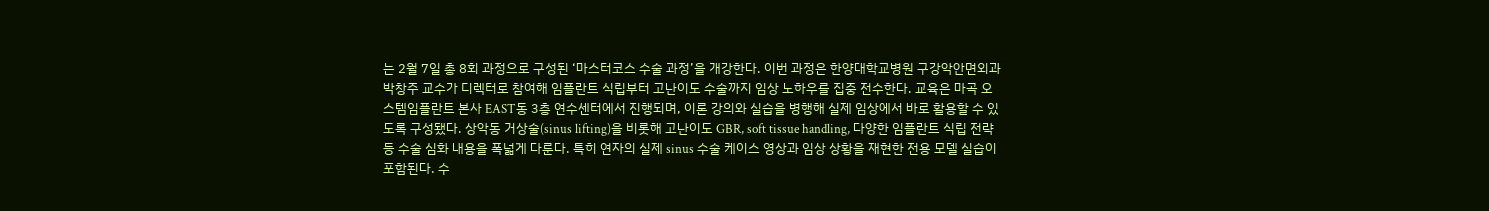는 2월 7일 총 8회 과정으로 구성된 ‘마스터코스 수술 과정’을 개강한다. 이번 과정은 한양대학교병원 구강악안면외과 박창주 교수가 디렉터로 참여해 임플란트 식립부터 고난이도 수술까지 임상 노하우를 집중 전수한다. 교육은 마곡 오스템임플란트 본사 EAST동 3층 연수센터에서 진행되며, 이론 강의와 실습을 병행해 실제 임상에서 바로 활용할 수 있도록 구성됐다. 상악동 거상술(sinus lifting)을 비롯해 고난이도 GBR, soft tissue handling, 다양한 임플란트 식립 전략 등 수술 심화 내용을 폭넓게 다룬다. 특히 연자의 실제 sinus 수술 케이스 영상과 임상 상황을 재현한 전용 모델 실습이 포함된다. 수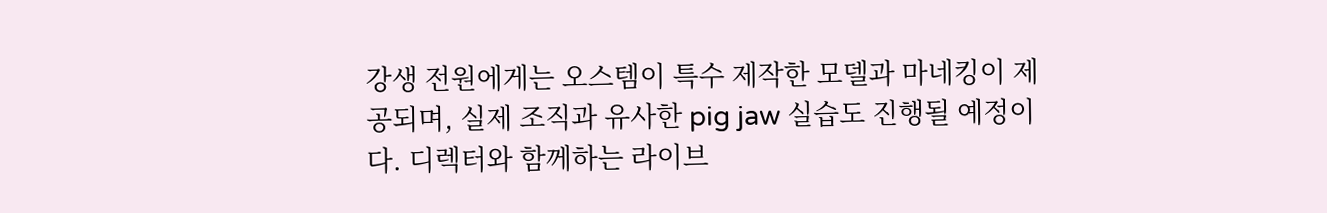강생 전원에게는 오스템이 특수 제작한 모델과 마네킹이 제공되며, 실제 조직과 유사한 pig jaw 실습도 진행될 예정이다. 디렉터와 함께하는 라이브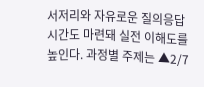서저리와 자유로운 질의응답 시간도 마련돼 실전 이해도를 높인다. 과정별 주제는 ▲2/7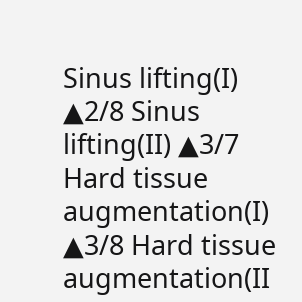Sinus lifting(I) ▲2/8 Sinus lifting(II) ▲3/7 Hard tissue augmentation(I) ▲3/8 Hard tissue augmentation(II